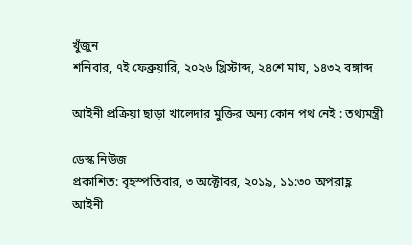খুঁজুন
শনিবার, ৭ই ফেব্রুয়ারি, ২০২৬ খ্রিস্টাব্দ, ২৪শে মাঘ, ১৪৩২ বঙ্গাব্দ

আইনী প্রক্রিয়া ছাড়া খালেদার মুক্তির অন্য কোন পথ নেই : তথ্যমন্ত্রী

ডেস্ক নিউজ
প্রকাশিত: বৃহস্পতিবার, ৩ অক্টোবর, ২০১৯, ১১:৩০ অপরাহ্ণ
আইনী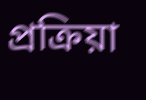প্রক্রিয়া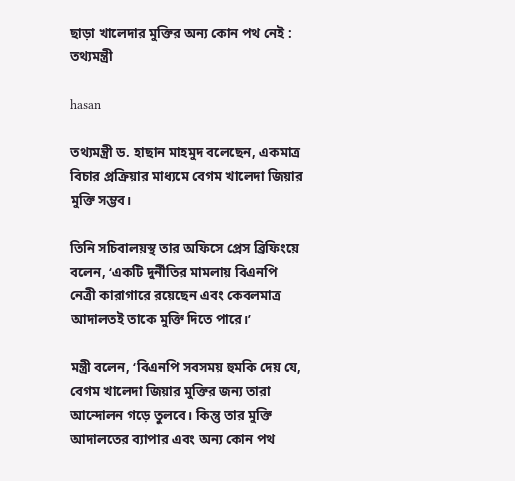ছাড়া খালেদার মুক্তির অন্য কোন পথ নেই : তথ্যমন্ত্রী

hasan

তথ্যমন্ত্রী ড. হাছান মাহমুদ বলেছেন, একমাত্র বিচার প্রক্রিয়ার মাধ্যমে বেগম খালেদা জিয়ার মুক্তি সম্ভব।

তিনি সচিবালয়স্থ তার অফিসে প্রেস ব্রিফিংয়ে বলেন, ‘একটি দুর্নীতির মামলায় বিএনপি নেত্রী কারাগারে রয়েছেন এবং কেবলমাত্র আদালতই তাকে মুক্তি দিতে পারে।’

মন্ত্রী বলেন, ‘বিএনপি সবসময় হুমকি দেয় যে, বেগম খালেদা জিয়ার মুক্তির জন্য তারা আন্দোলন গড়ে তুলবে। কিন্তু তার মুক্তি আদালতের ব্যাপার এবং অন্য কোন পথ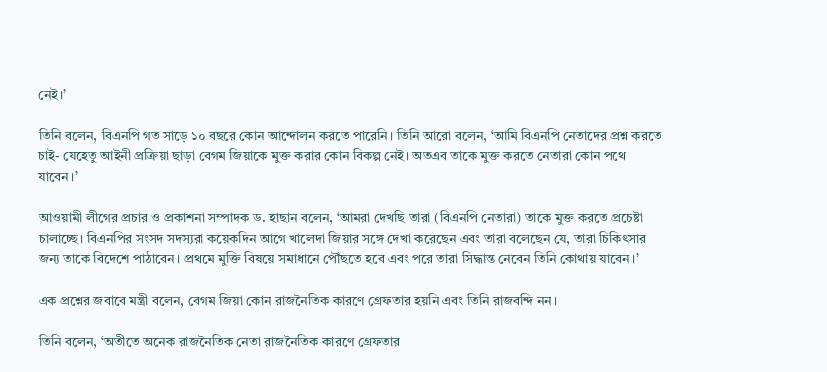নেই।’

তিনি বলেন, বিএনপি গত সাড়ে ১০ বছরে কোন আন্দোলন করতে পারেনি। তিনি আরো বলেন, ‘আমি বিএনপি নেতাদের প্রশ্ন করতে চাই- যেহেতু আইনী প্রক্রিয়া ছাড়া বেগম জিয়াকে মুক্ত করার কোন বিকল্প নেই। অতএব তাকে মুক্ত করতে নেতারা কোন পথে যাবেন।’

আওয়ামী লীগের প্রচার ও প্রকাশনা সম্পাদক ড. হাছান বলেন, ‘আমরা দেখছি তারা (বিএনপি নেতারা) তাকে মুক্ত করতে প্রচেষ্টা চালাচ্ছে। বিএনপির সংসদ সদস্যরা কয়েকদিন আগে খালেদা জিয়ার সঙ্গে দেখা করেছেন এবং তারা বলেছেন যে, তারা চিকিৎসার জন্য তাকে বিদেশে পাঠাবেন। প্রথমে মুক্তি বিষয়ে সমাধানে পৌঁছতে হবে এবং পরে তারা সিদ্ধান্ত নেবেন তিনি কোথায় যাবেন।’

এক প্রশ্নের জবাবে মন্ত্রী বলেন, বেগম জিয়া কোন রাজনৈতিক কারণে গ্রেফতার হয়নি এবং তিনি রাজবন্দি নন।

তিনি বলেন, ‘অতীতে অনেক রাজনৈতিক নেতা রাজনৈতিক কারণে গ্রেফতার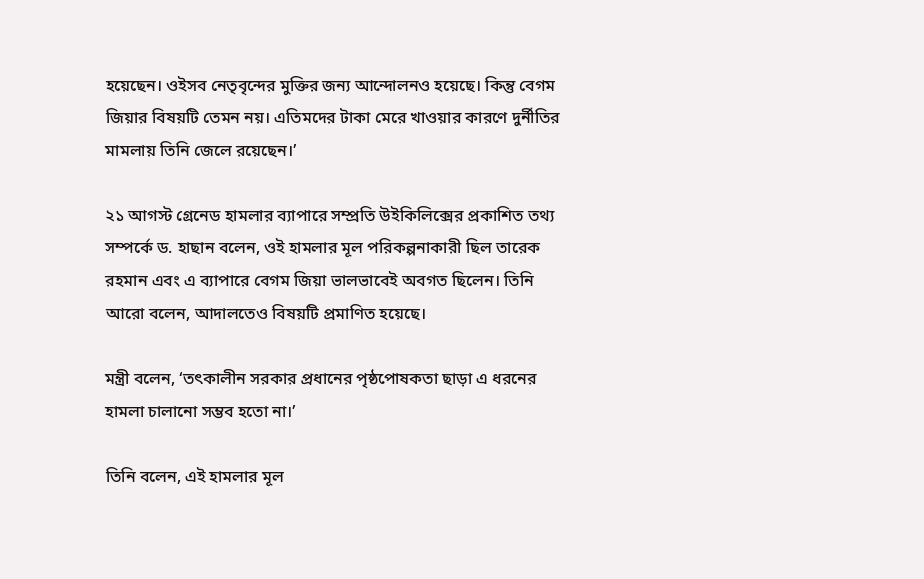হয়েছেন। ওইসব নেতৃবৃন্দের মুক্তির জন্য আন্দোলনও হয়েছে। কিন্তু বেগম জিয়ার বিষয়টি তেমন নয়। এতিমদের টাকা মেরে খাওয়ার কারণে দুর্নীতির মামলায় তিনি জেলে রয়েছেন।’

২১ আগস্ট গ্রেনেড হামলার ব্যাপারে সম্প্রতি উইকিলিক্সের প্রকাশিত তথ্য সম্পর্কে ড. হাছান বলেন, ওই হামলার মূল পরিকল্পনাকারী ছিল তারেক রহমান এবং এ ব্যাপারে বেগম জিয়া ভালভাবেই অবগত ছিলেন। তিনি আরো বলেন, আদালতেও বিষয়টি প্রমাণিত হয়েছে।

মন্ত্রী বলেন, ‘তৎকালীন সরকার প্রধানের পৃষ্ঠপোষকতা ছাড়া এ ধরনের হামলা চালানো সম্ভব হতো না।’

তিনি বলেন, এই হামলার মূল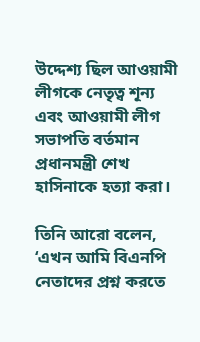উদ্দেশ্য ছিল আওয়ামী লীগকে নেতৃত্ব শূন্য এবং আওয়ামী লীগ সভাপতি বর্তমান প্রধানমন্ত্রী শেখ হাসিনাকে হত্যা করা।

তিনি আরো বলেন, ‘এখন আমি বিএনপি নেতাদের প্রশ্ন করতে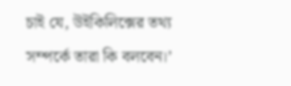চাই যে, উইকিলিক্সের তথ্য সম্পর্কে তারা কি বলবেন।’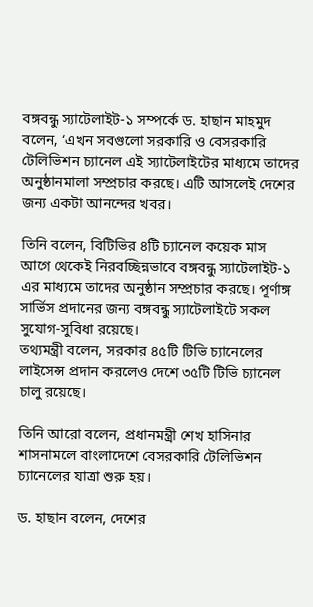বঙ্গবন্ধু স্যাটেলাইট-১ সম্পর্কে ড. হাছান মাহমুদ বলেন, ‘এখন সবগুলো সরকারি ও বেসরকারি টেলিভিশন চ্যানেল এই স্যাটেলাইটের মাধ্যমে তাদের অনুষ্ঠানমালা সম্প্রচার করছে। এটি আসলেই দেশের জন্য একটা আনন্দের খবর।

তিনি বলেন, বিটিভির ৪টি চ্যানেল কয়েক মাস আগে থেকেই নিরবচ্ছিন্নভাবে বঙ্গবন্ধু স্যাটেলাইট-১ এর মাধ্যমে তাদের অনুষ্ঠান সম্প্রচার করছে। পূর্ণাঙ্গ সার্ভিস প্রদানের জন্য বঙ্গবন্ধু স্যাটেলাইটে সকল সুযোগ-সুবিধা রয়েছে।
তথ্যমন্ত্রী বলেন, সরকার ৪৫টি টিভি চ্যানেলের লাইসেন্স প্রদান করলেও দেশে ৩৫টি টিভি চ্যানেল চালু রয়েছে।

তিনি আরো বলেন, প্রধানমন্ত্রী শেখ হাসিনার শাসনামলে বাংলাদেশে বেসরকারি টেলিভিশন চ্যানেলের যাত্রা শুরু হয়।

ড. হাছান বলেন, দেশের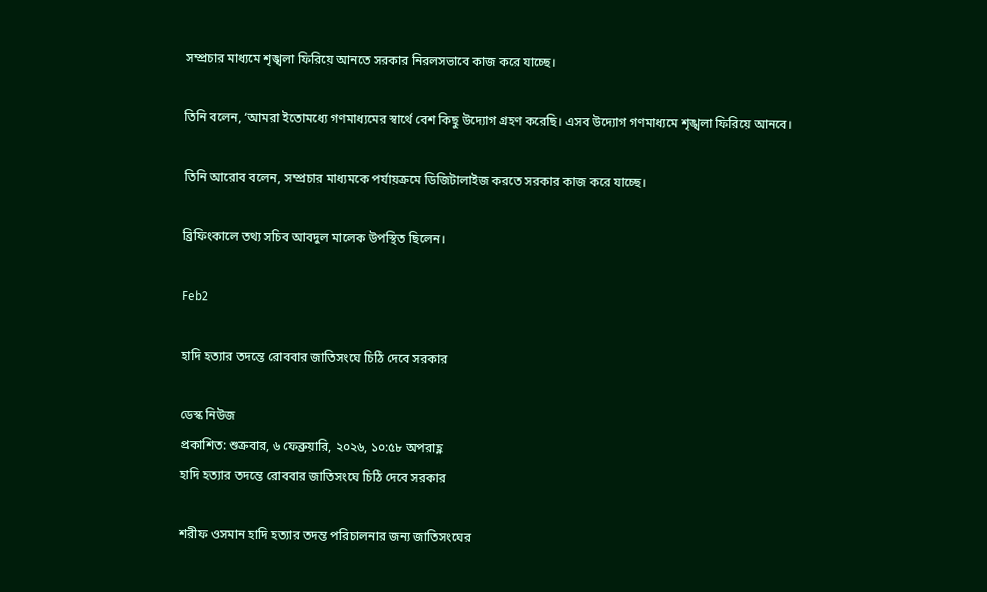সম্প্রচার মাধ্যমে শৃঙ্খলা ফিরিয়ে আনতে সরকার নিরলসভাবে কাজ করে যাচ্ছে।

তিনি বলেন, ‘আমরা ইতোমধ্যে গণমাধ্যমের স্বার্থে বেশ কিছু উদ্যোগ গ্রহণ করেছি। এসব উদ্যোগ গণমাধ্যমে শৃঙ্খলা ফিরিয়ে আনবে।

তিনি আরোব বলেন, সম্প্রচার মাধ্যমকে পর্যায়ক্রমে ডিজিটালাইজ করতে সরকার কাজ করে যাচ্ছে।

ব্রিফিংকালে তথ্য সচিব আবদুল মালেক উপস্থিত ছিলেন।

Feb2

হাদি হত্যার তদন্তে রোববার জাতিসংঘে চিঠি দেবে সরকার

ডেস্ক নিউজ
প্রকাশিত: শুক্রবার, ৬ ফেব্রুয়ারি, ২০২৬, ১০:৫৮ অপরাহ্ণ
হাদি হত্যার তদন্তে রোববার জাতিসংঘে চিঠি দেবে সরকার

শরীফ ওসমান হাদি হত্যার তদন্ত পরিচালনার জন্য জাতিসংঘের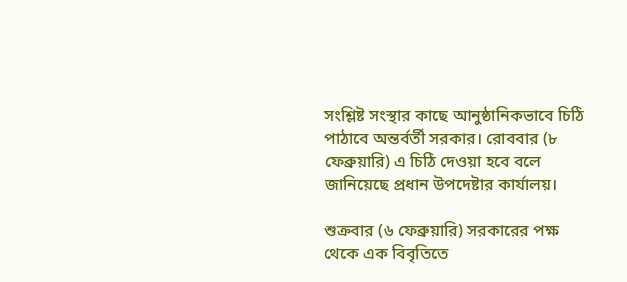সংশ্লিষ্ট সংস্থার কাছে আনুষ্ঠানিকভাবে চিঠি পাঠাবে অন্তর্বর্তী সরকার। রোববার (৮ ফেব্রুয়ারি) এ চিঠি দেওয়া হবে বলে জানিয়েছে প্রধান উপদেষ্টার কার্যালয়।

শুক্রবার (৬ ফেব্রুয়ারি) সরকারের পক্ষ থেকে এক বিবৃতিতে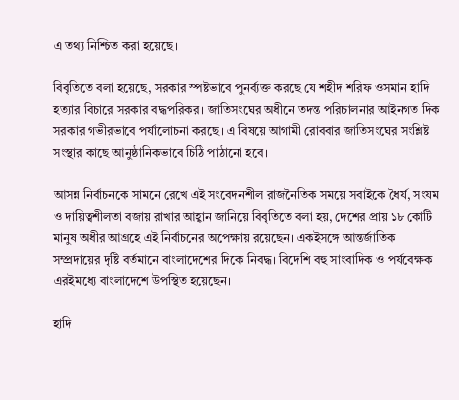এ তথ্য নিশ্চিত করা হয়েছে।

বিবৃতিতে বলা হয়েছে, সরকার স্পষ্টভাবে পুনর্ব্যক্ত করছে যে শহীদ শরিফ ওসমান হাদি হত্যার বিচারে সরকার বদ্ধপরিকর। জাতিসংঘের অধীনে তদন্ত পরিচালনার আইনগত দিক সরকার গভীরভাবে পর্যালোচনা করছে। এ বিষয়ে আগামী রোববার জাতিসংঘের সংশ্লিষ্ট সংস্থার কাছে আনুষ্ঠানিকভাবে চিঠি পাঠানো হবে।

আসন্ন নির্বাচনকে সামনে রেখে এই সংবেদনশীল রাজনৈতিক সময়ে সবাইকে ধৈর্য, সংযম ও দায়িত্বশীলতা বজায় রাখার আহ্বান জানিয়ে বিবৃতিতে বলা হয়, দেশের প্রায় ১৮ কোটি মানুষ অধীর আগ্রহে এই নির্বাচনের অপেক্ষায় রয়েছেন। একইসঙ্গে আন্তর্জাতিক সম্প্রদায়ের দৃষ্টি বর্তমানে বাংলাদেশের দিকে নিবদ্ধ। বিদেশি বহু সাংবাদিক ও পর্যবেক্ষক এরইমধ্যে বাংলাদেশে উপস্থিত হয়েছেন।

হাদি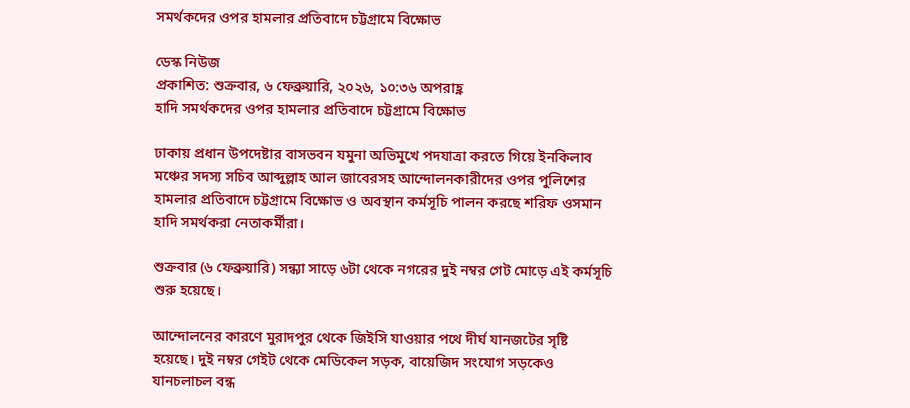সমর্থকদের ওপর হামলার প্রতিবাদে চট্টগ্রামে বিক্ষোভ

ডেস্ক নিউজ
প্রকাশিত: শুক্রবার, ৬ ফেব্রুয়ারি, ২০২৬, ১০:৩৬ অপরাহ্ণ
হাদি সমর্থকদের ওপর হামলার প্রতিবাদে চট্টগ্রামে বিক্ষোভ

ঢাকায় প্রধান উপদেষ্টার বাসভবন যমুনা অভিমুখে পদযাত্রা করতে গিয়ে ইনকিলাব মঞ্চের সদস্য সচিব আব্দুল্লাহ আল জাবেরসহ আন্দোলনকারীদের ওপর পুলিশের হামলার প্রতিবাদে চট্টগ্রামে বিক্ষোভ ও অবস্থান কর্মসূচি পালন করছে শরিফ ওসমান হাদি সমর্থকরা নেতাকর্মীরা।

শুক্রবার (৬ ফেব্রুয়ারি) সন্ধ্যা সাড়ে ৬টা থেকে নগরের দুই নম্বর গেট মোড়ে এই কর্মসূচি শুরু হয়েছে।

আন্দোলনের কারণে মুরাদপুর থেকে জিইসি যাওয়ার পথে দীর্ঘ যানজটের সৃষ্টি হয়েছে। দুই নম্বর গেইট থেকে মেডিকেল সড়ক, বায়েজিদ সংযোগ সড়কেও যানচলাচল বন্ধ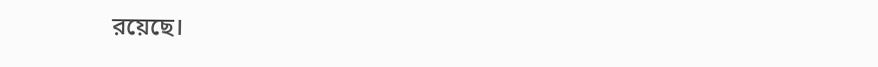রয়েছে।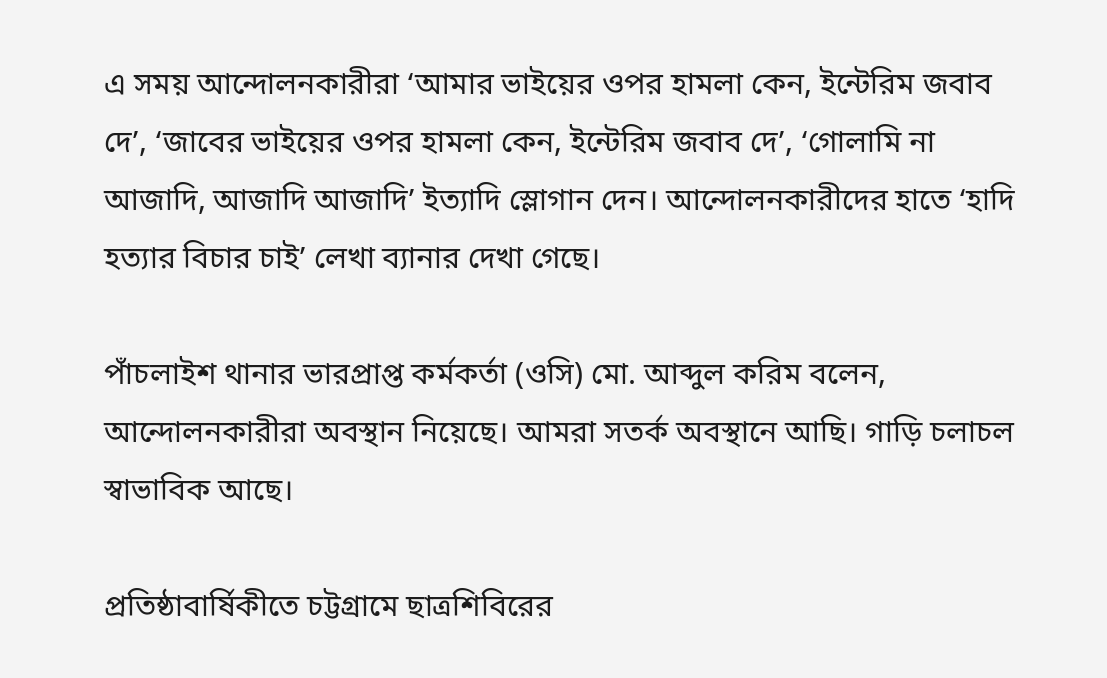এ সময় আন্দোলনকারীরা ‘আমার ভাইয়ের ওপর হামলা কেন, ইন্টেরিম জবাব দে’, ‘জাবের ভাইয়ের ওপর হামলা কেন, ইন্টেরিম জবাব দে’, ‘গোলামি না আজাদি, আজাদি আজাদি’ ইত্যাদি স্লোগান দেন। আন্দোলনকারীদের হাতে ‘হাদি হত্যার বিচার চাই’ লেখা ব্যানার দেখা গেছে।

পাঁচলাইশ থানার ভারপ্রাপ্ত কর্মকর্তা (ওসি) মো. আব্দুল করিম বলেন, আন্দোলনকারীরা অবস্থান নিয়েছে। আমরা সতর্ক অবস্থানে আছি। গাড়ি চলাচল স্বাভাবিক আছে।

প্রতিষ্ঠাবার্ষিকীতে চট্টগ্রামে ছাত্রশিবিরের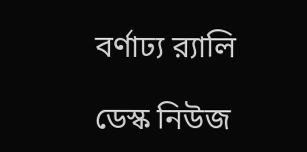বর্ণাঢ্য র‍্যালি

ডেস্ক নিউজ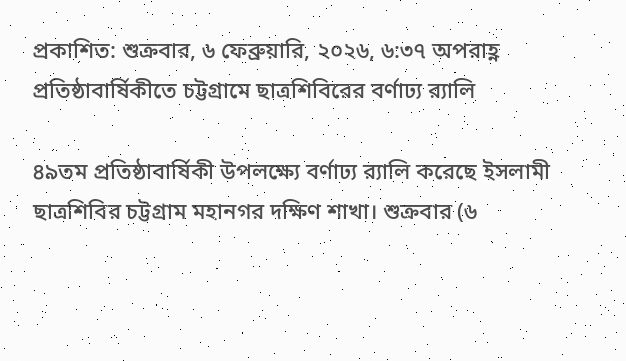প্রকাশিত: শুক্রবার, ৬ ফেব্রুয়ারি, ২০২৬, ৬:৩৭ অপরাহ্ণ
প্রতিষ্ঠাবার্ষিকীতে চট্টগ্রামে ছাত্রশিবিরের বর্ণাঢ্য র‍্যালি

৪৯তম প্রতিষ্ঠাবার্ষিকী উপলক্ষ্যে বর্ণাঢ্য র‍্যালি করেছে ইসলামী ছাত্রশিবির চট্টগ্রাম মহানগর দক্ষিণ শাখা। শুক্রবার (৬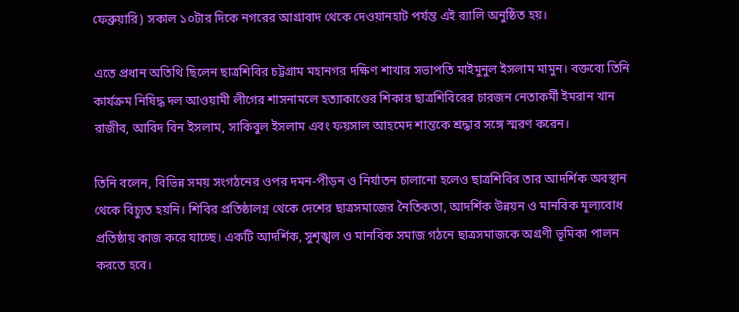ফেব্রুয়ারি) সকাল ১০টার দিকে নগরের আগ্রাবাদ থেকে দেওয়ানহাট পর্যন্ত এই র‍্যালি অনুষ্ঠিত হয়।

এতে প্রধান অতিথি ছিলেন ছাত্রশিবির চট্টগ্রাম মহানগর দক্ষিণ শাখার সভাপতি মাইমুনুল ইসলাম মামুন। বক্তব্যে তিনি কার্যক্রম নিষিদ্ধ দল আওয়ামী লীগের শাসনামলে হত্যাকাণ্ডের শিকার ছাত্রশিবিরের চারজন নেতাকর্মী ইমরান খান রাজীব, আবিদ বিন ইসলাম, সাকিবুল ইসলাম এবং ফয়সাল আহমেদ শান্তকে শ্রদ্ধার সঙ্গে স্মরণ করেন।

তিনি বলেন, বিভিন্ন সময় সংগঠনের ওপর দমন-পীড়ন ও নির্যাতন চালানো হলেও ছাত্রশিবির তার আদর্শিক অবস্থান থেকে বিচ্যুত হয়নি। শিবির প্রতিষ্ঠালগ্ন থেকে দেশের ছাত্রসমাজের নৈতিকতা, আদর্শিক উন্নয়ন ও মানবিক মূল্যবোধ প্রতিষ্ঠায় কাজ করে যাচ্ছে। একটি আদর্শিক, সুশৃঙ্খল ও মানবিক সমাজ গঠনে ছাত্রসমাজকে অগ্রণী ভূমিকা পালন করতে হবে।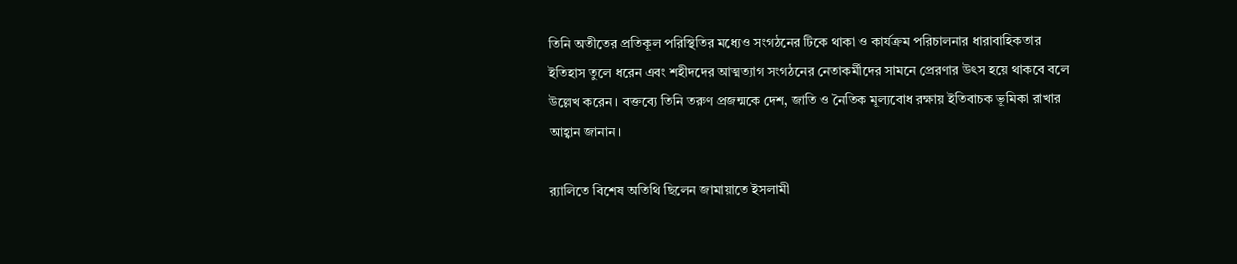তিনি অতীতের প্রতিকূল পরিস্থিতির মধ্যেও সংগঠনের টিকে থাকা ও কার্যক্রম পরিচালনার ধারাবাহিকতার ইতিহাস তুলে ধরেন এবং শহীদদের আত্মত্যাগ সংগঠনের নেতাকর্মীদের সামনে প্রেরণার উৎস হয়ে থাকবে বলে উল্লেখ করেন। বক্তব্যে তিনি তরুণ প্রজন্মকে দেশ, জাতি ও নৈতিক মূল্যবোধ রক্ষায় ইতিবাচক ভূমিকা রাখার আহ্বান জানান।

র‍্যালিতে বিশেষ অতিথি ছিলেন জামায়াতে ইসলামী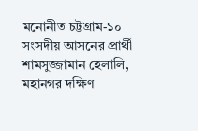মনোনীত চট্টগ্রাম-১০ সংসদীয় আসনের প্রার্থী শামসুজ্জামান হেলালি, মহানগর দক্ষিণ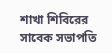শাখা শিবিরের সাবেক সভাপতি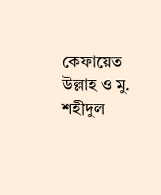কেফায়েত উল্লাহ ও মু. শহীদুল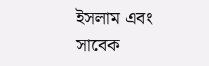ইসলাম এবং সাবেক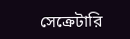সেক্রেটারি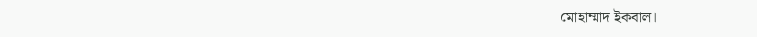মোহাম্মাদ ইকবাল।